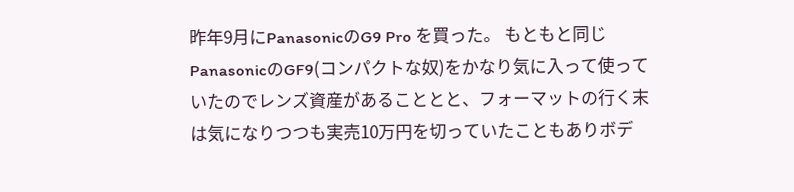昨年9月にPanasonicのG9 Pro を買った。 もともと同じPanasonicのGF9(コンパクトな奴)をかなり気に入って使っていたのでレンズ資産があることとと、フォーマットの行く末は気になりつつも実売10万円を切っていたこともありボデ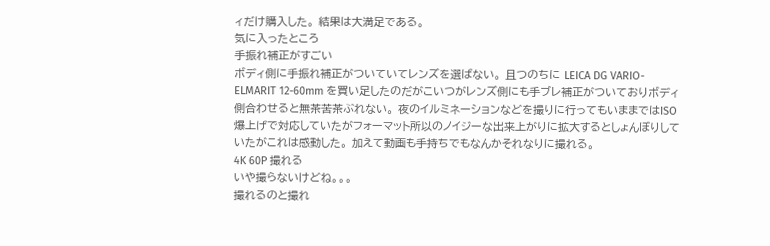ィだけ購入した。 結果は大満足である。
気に入ったところ
手振れ補正がすごい
ボディ側に手振れ補正がついていてレンズを選ばない。 且つのちに LEICA DG VARIO-ELMARIT 12-60mm を買い足したのだがこいつがレンズ側にも手ブレ補正がついておりボディ側合わせると無茶苦茶ぶれない。 夜のイルミネーションなどを撮りに行ってもいままではISO爆上げで対応していたがフォーマット所以のノイジーな出来上がりに拡大するとしょんぼりしていたがこれは感動した。 加えて動画も手持ちでもなんかそれなりに撮れる。
4K 60P 撮れる
いや撮らないけどね。。。
撮れるのと撮れ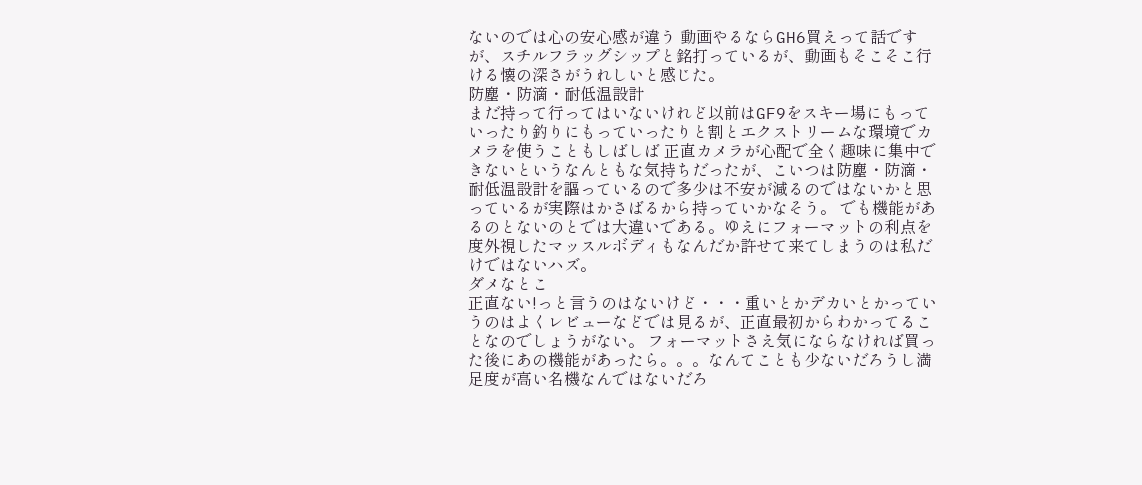ないのでは心の安心感が違う 動画やるならGH6買えって話ですが、スチルフラッグシップと銘打っているが、動画もそこそこ行ける懐の深さがうれしいと感じた。
防塵・防滴・耐低温設計
まだ持って行ってはいないけれど以前はGF9をスキー場にもっていったり釣りにもっていったりと割とエクストリームな環境でカメラを使うこともしばしば 正直カメラが心配で全く趣味に集中できないというなんともな気持ちだったが、こいつは防塵・防滴・耐低温設計を謳っているので多少は不安が減るのではないかと思っているが実際はかさばるから持っていかなそう。 でも機能があるのとないのとでは大違いである。ゆえにフォーマットの利点を度外視したマッスルボディもなんだか許せて来てしまうのは私だけではないハズ。
ダメなとこ
正直ない!っと言うのはないけど・・・重いとかデカいとかっていうのはよくレビューなどでは見るが、正直最初からわかってることなのでしょうがない。 フォーマットさえ気にならなければ買った後にあの機能があったら。。。なんてことも少ないだろうし満足度が高い名機なんではないだろ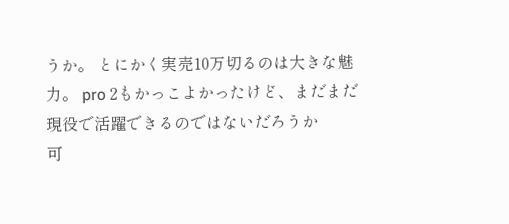うか。 とにかく実売10万切るのは大きな魅力。 pro 2もかっこよかったけど、まだまだ現役で活躍できるのではないだろうか
可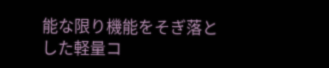能な限り機能をそぎ落とした軽量コ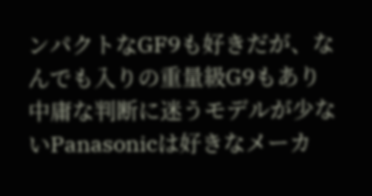ンパクトなGF9も好きだが、なんでも入りの重量級G9もあり中庸な判断に迷うモデルが少ないPanasonicは好きなメーカ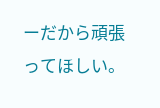ーだから頑張ってほしい。